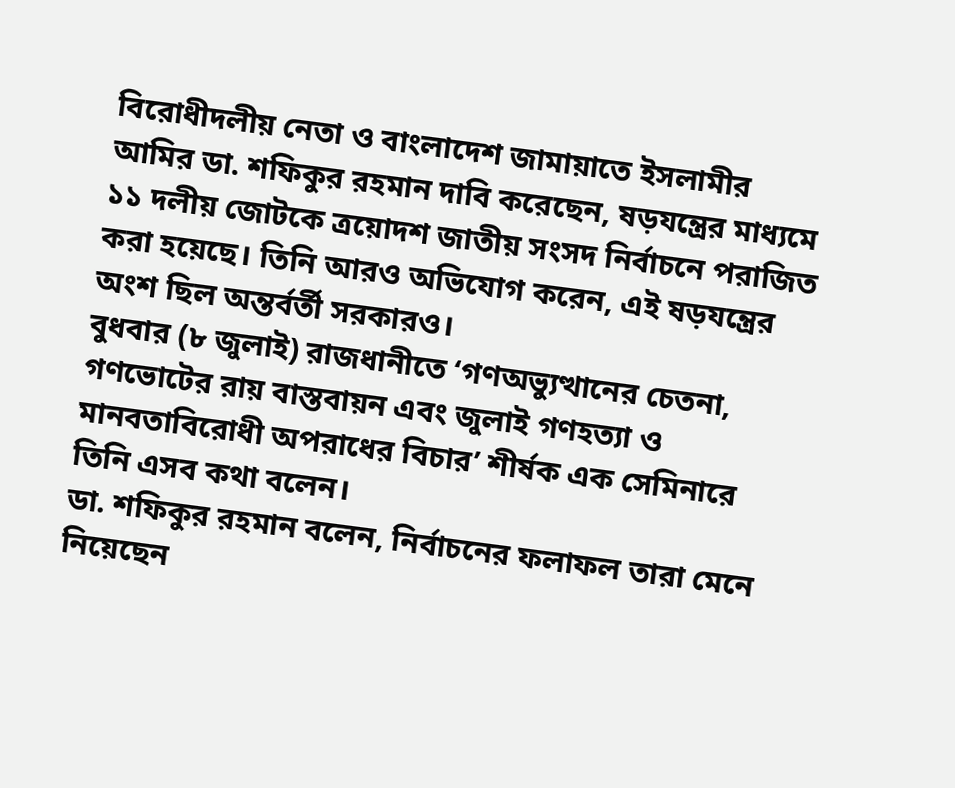বিরোধীদলীয় নেতা ও বাংলাদেশ জামায়াতে ইসলামীর আমির ডা. শফিকুর রহমান দাবি করেছেন, ষড়যন্ত্রের মাধ্যমে ১১ দলীয় জোটকে ত্রয়োদশ জাতীয় সংসদ নির্বাচনে পরাজিত করা হয়েছে। তিনি আরও অভিযোগ করেন, এই ষড়যন্ত্রের অংশ ছিল অন্তর্বর্তী সরকারও।
বুধবার (৮ জুলাই) রাজধানীতে ‘গণঅভ্যুত্থানের চেতনা, গণভোটের রায় বাস্তবায়ন এবং জুলাই গণহত্যা ও মানবতাবিরোধী অপরাধের বিচার’ শীর্ষক এক সেমিনারে তিনি এসব কথা বলেন।
ডা. শফিকুর রহমান বলেন, নির্বাচনের ফলাফল তারা মেনে নিয়েছেন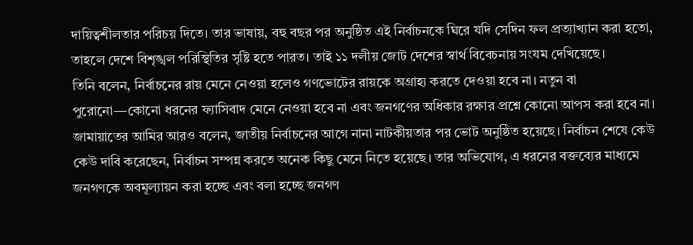দায়িত্বশীলতার পরিচয় দিতে। তার ভাষায়, বহু বছর পর অনুষ্ঠিত এই নির্বাচনকে ঘিরে যদি সেদিন ফল প্রত্যাখ্যান করা হতো, তাহলে দেশে বিশৃঙ্খল পরিস্থিতির সৃষ্টি হতে পারত। তাই ১১ দলীয় জোট দেশের স্বার্থ বিবেচনায় সংযম দেখিয়েছে।
তিনি বলেন, নির্বাচনের রায় মেনে নেওয়া হলেও গণভোটের রায়কে অগ্রাহ্য করতে দেওয়া হবে না। নতুন বা পুরোনো—কোনো ধরনের ফ্যাসিবাদ মেনে নেওয়া হবে না এবং জনগণের অধিকার রক্ষার প্রশ্নে কোনো আপস করা হবে না।
জামায়াতের আমির আরও বলেন, জাতীয় নির্বাচনের আগে নানা নাটকীয়তার পর ভোট অনুষ্ঠিত হয়েছে। নির্বাচন শেষে কেউ কেউ দাবি করেছেন, নির্বাচন সম্পন্ন করতে অনেক কিছু মেনে নিতে হয়েছে। তার অভিযোগ, এ ধরনের বক্তব্যের মাধ্যমে জনগণকে অবমূল্যায়ন করা হচ্ছে এবং বলা হচ্ছে জনগণ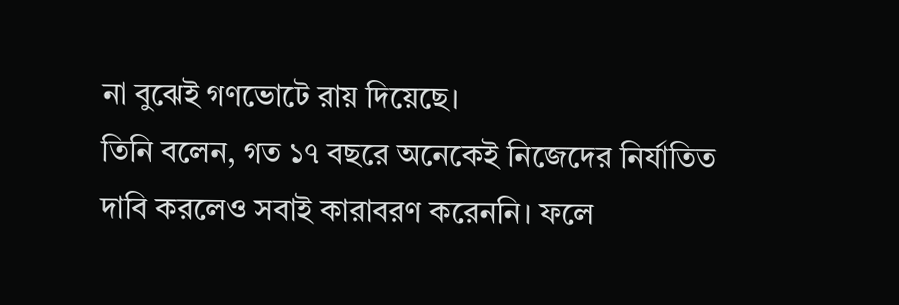না বুঝেই গণভোটে রায় দিয়েছে।
তিনি বলেন, গত ১৭ বছরে অনেকেই নিজেদের নির্যাতিত দাবি করলেও সবাই কারাবরণ করেননি। ফলে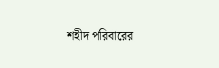শহীদ পরিবারের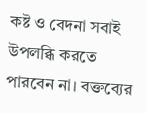কষ্ট ও বেদনা সবাই উপলব্ধি করতে পারবেন না। বক্তব্যের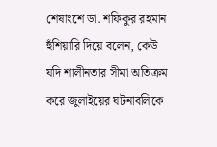শেষাংশে ডা. শফিকুর রহমান হুঁশিয়ারি দিয়ে বলেন, কেউ যদি শালীনতার সীমা অতিক্রম করে জুলাইয়ের ঘটনাবলিকে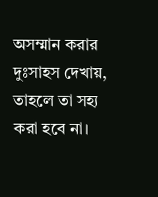অসম্মান করার দুঃসাহস দেখায়, তাহলে তা সহ্য করা হবে না।